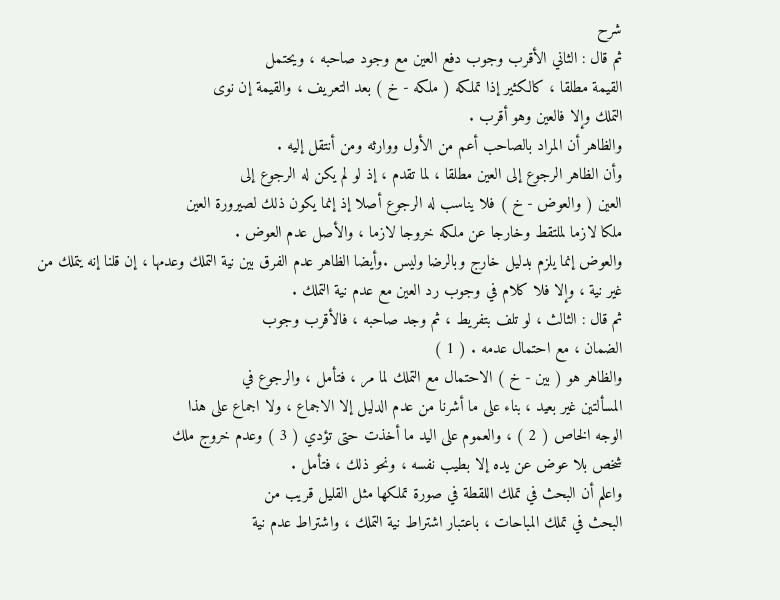شرح
ثم قال : الثاني الأقرب وجوب دفع العين مع وجود صاحبه ، ويحتمل
القيمة مطلقا ، كالكثير إذا تملكه ( ملكه - خ ) بعد التعريف ، والقيمة إن نوى
التملك وإلا فالعين وهو أقرب .
والظاهر أن المراد بالصاحب أعم من الأول ووارثه ومن أنتقل إليه .
وأن الظاهر الرجوع إلى العين مطلقا ، لما تقدم ، إذ لو لم يكن له الرجوع إلى
العين ( والعوض - خ ) فلا يناسب له الرجوع أصلا إذ إنما يكون ذلك لصيرورة العين
ملكا لازما لملتقط وخارجا عن ملكه خروجا لازما ، والأصل عدم العوض .
والعوض إنما يلزم بدليل خارج وبالرضا وليس .وأيضا الظاهر عدم الفرق بين نية التملك وعدمها ، إن قلنا إنه يتملك من
غير نية ، وإلا فلا كلام في وجوب رد العين مع عدم نية التملك .
ثم قال : الثالث ، لو تلف بتفريط ، ثم وجد صاحبه ، فالأقرب وجوب
الضمان ، مع احتمال عدمه . ( 1 )
والظاهر هو ( بين - خ ) الاحتمال مع التملك لما مر ، فتأمل ، والرجوع في
المسألتين غير بعيد ، بناء على ما أشرنا من عدم الدليل إلا الاجماع ، ولا اجماع على هذا
الوجه الخاص ( 2 ) ، والعموم على اليد ما أخذت حتى تؤدي ( 3 ) وعدم خروج ملك
شخص بلا عوض عن يده إلا بطيب نفسه ، ونحو ذلك ، فتأمل .
واعلم أن البحث في تملك اللقطة في صورة تملكها مثل القليل قريب من
البحث في تملك المباحات ، باعتبار اشتراط نية التملك ، واشتراط عدم نية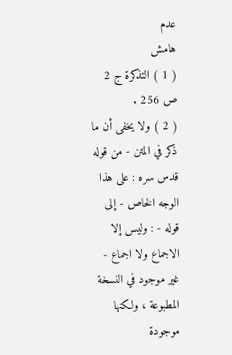عدم
هامش
( 1 ) التذكرة ج 2 ص 256 .
( 2 ) ولا يخفى أن ما ذكر في المتن - من قوله قدس سره : على هذا الوجه الخاص - إلى قوله - : وليس إلا
الاجماع ولا اجماع - غير موجود في النسخة المطبوعة ، ولكنها موجودة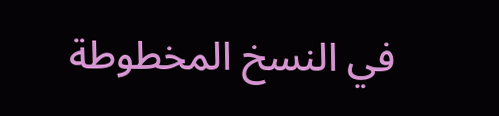في النسخ المخطوطة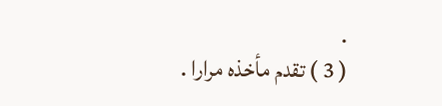.
( 3 ) تقدم مأخذه مرارا .